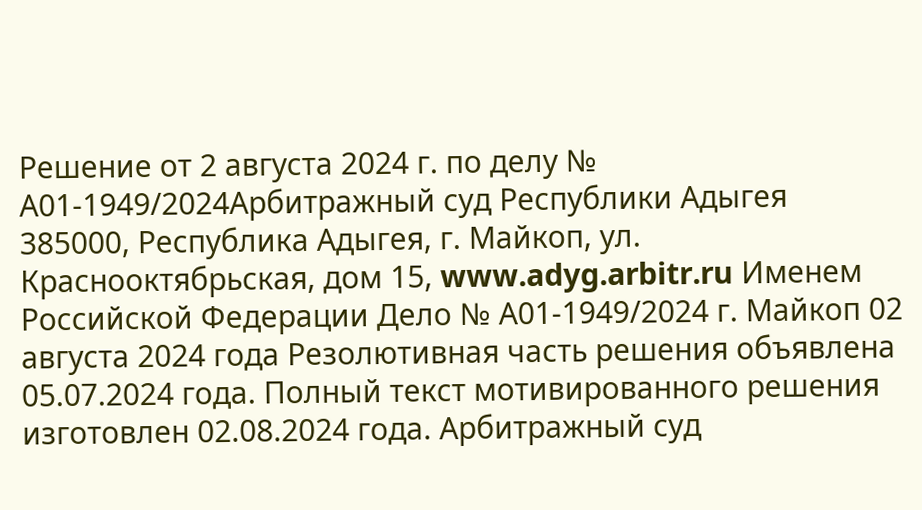Решение от 2 августа 2024 г. по делу № А01-1949/2024Арбитражный суд Республики Адыгея 385000, Республика Адыгея, г. Майкоп, ул. Краснооктябрьская, дом 15, www.adyg.arbitr.ru Именем Российской Федерации Дело № А01-1949/2024 г. Майкоп 02 августа 2024 года Резолютивная часть решения объявлена 05.07.2024 года. Полный текст мотивированного решения изготовлен 02.08.2024 года. Арбитражный суд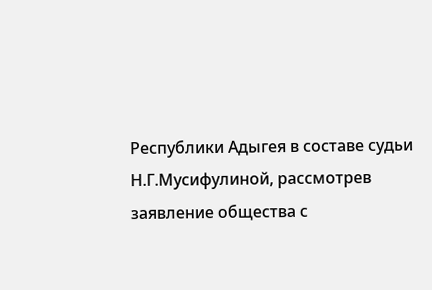Республики Адыгея в составе судьи Н.Г.Мусифулиной, рассмотрев заявление общества с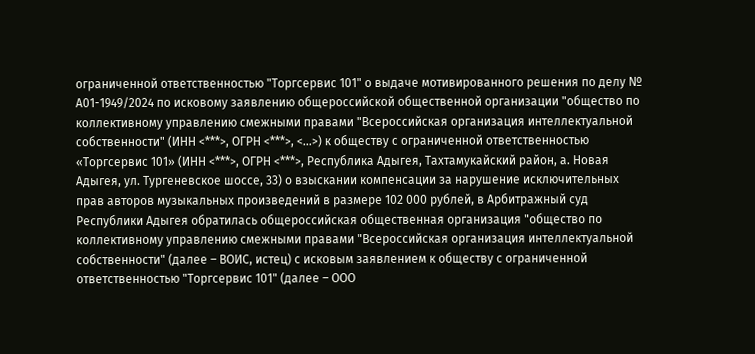ограниченной ответственностью "Торгсервис 101" о выдаче мотивированного решения по делу № А01-1949/2024 по исковому заявлению общероссийской общественной организации "общество по коллективному управлению смежными правами "Всероссийская организация интеллектуальной собственности" (ИНН <***>, ОГРН <***>, <...>) к обществу с ограниченной ответственностью «Торгсервис 101» (ИНН <***>, ОГРН <***>, Республика Адыгея, Тахтамукайский район, а. Новая Адыгея, ул. Тургеневское шоссе, 33) о взыскании компенсации за нарушение исключительных прав авторов музыкальных произведений в размере 102 000 рублей, в Арбитражный суд Республики Адыгея обратилась общероссийская общественная организация "общество по коллективному управлению смежными правами "Всероссийская организация интеллектуальной собственности" (далее – ВОИС, истец) с исковым заявлением к обществу с ограниченной ответственностью "Торгсервис 101" (далее – ООО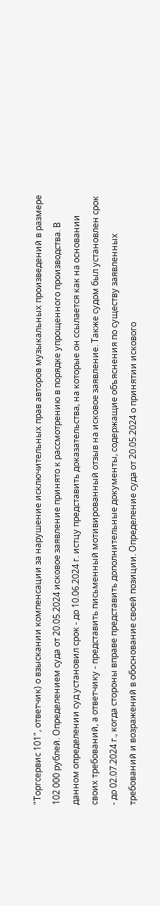"Торгсервис 101", ответчик) о взыскании компенсации за нарушение исключительных прав авторов музыкальных произведений в размере 102 000 рублей. Определением суда от 20.05.2024 исковое заявление принято к рассмотрению в порядке упрощенного производства. В данном определении суд установил срок - до 10.06.2024 г. истцу представить доказательства, на которые он ссылается как на основании своих требований, а ответчику - представить письменный мотивированный отзыв на исковое заявление. Также судом был установлен срок - до 02.07.2024 г., когда стороны вправе представить дополнительные документы, содержащие объяснения по существу заявленных требований и возражений в обоснование своей позиции. Определение суда от 20.05.2024 о принятии искового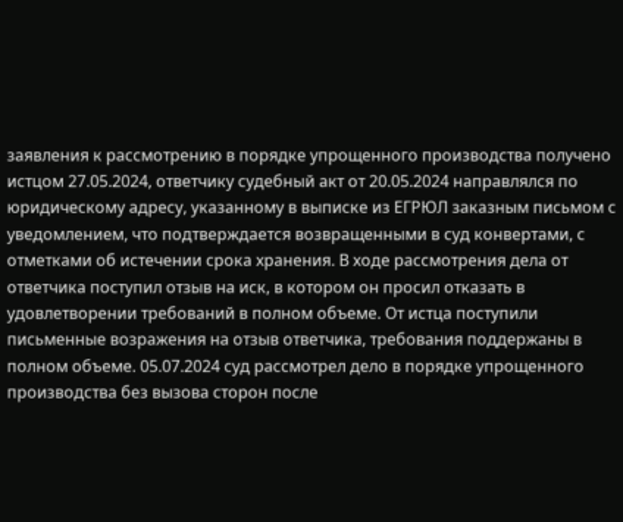заявления к рассмотрению в порядке упрощенного производства получено истцом 27.05.2024, ответчику судебный акт от 20.05.2024 направлялся по юридическому адресу, указанному в выписке из ЕГРЮЛ заказным письмом с уведомлением, что подтверждается возвращенными в суд конвертами, с отметками об истечении срока хранения. В ходе рассмотрения дела от ответчика поступил отзыв на иск, в котором он просил отказать в удовлетворении требований в полном объеме. От истца поступили письменные возражения на отзыв ответчика, требования поддержаны в полном объеме. 05.07.2024 суд рассмотрел дело в порядке упрощенного производства без вызова сторон после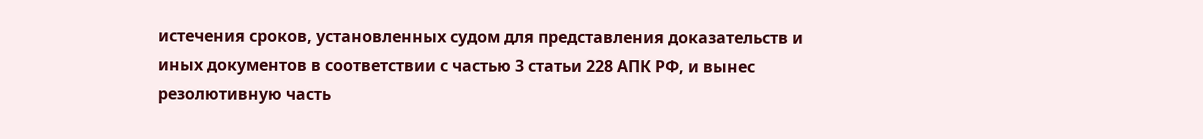истечения сроков, установленных судом для представления доказательств и иных документов в соответствии с частью 3 статьи 228 АПК РФ, и вынес резолютивную часть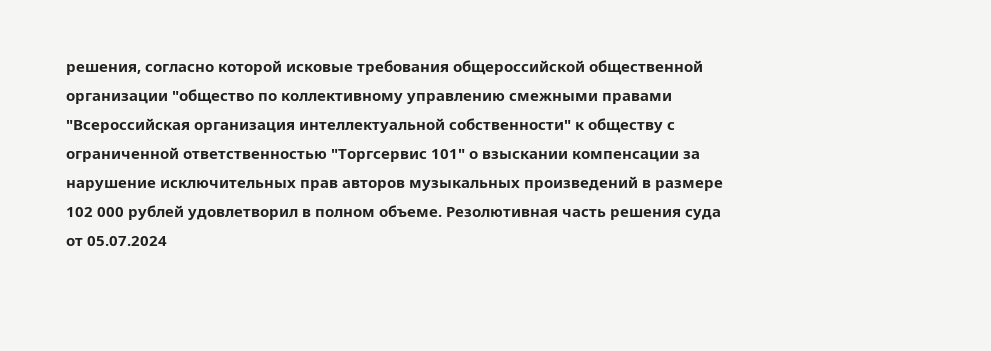решения, согласно которой исковые требования общероссийской общественной организации "общество по коллективному управлению смежными правами "Всероссийская организация интеллектуальной собственности" к обществу с ограниченной ответственностью "Торгсервис 101" о взыскании компенсации за нарушение исключительных прав авторов музыкальных произведений в размере 102 000 рублей удовлетворил в полном объеме. Резолютивная часть решения суда от 05.07.2024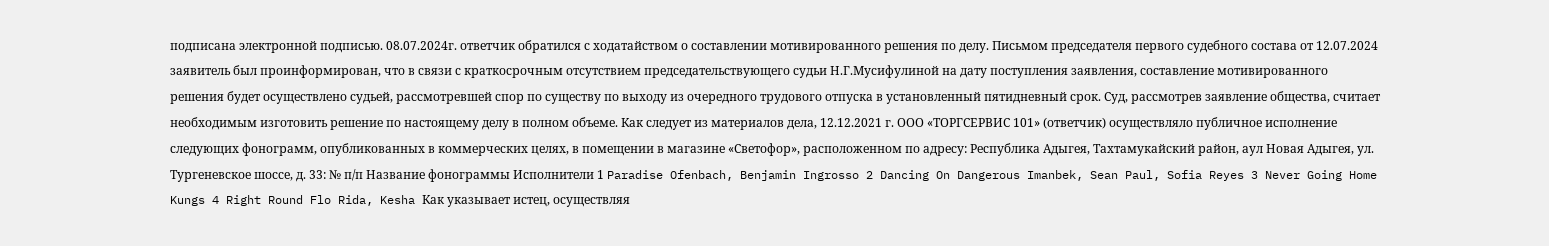подписана электронной подписью. 08.07.2024г. ответчик обратился с ходатайством о составлении мотивированного решения по делу. Письмом председателя первого судебного состава от 12.07.2024 заявитель был проинформирован, что в связи с краткосрочным отсутствием председательствующего судьи Н.Г.Мусифулиной на дату поступления заявления, составление мотивированного решения будет осуществлено судьей, рассмотревшей спор по существу по выходу из очередного трудового отпуска в установленный пятидневный срок. Суд, рассмотрев заявление общества, считает необходимым изготовить решение по настоящему делу в полном объеме. Как следует из материалов дела, 12.12.2021 г. ООО «ТОРГСЕРВИС 101» (ответчик) осуществляло публичное исполнение следующих фонограмм, опубликованных в коммерческих целях, в помещении в магазине «Светофор», расположенном по адресу: Республика Адыгея, Тахтамукайский район, аул Новая Адыгея, ул. Тургеневское шоссе, д. 33: № п/п Название фонограммы Исполнители 1 Paradise Ofenbach, Benjamin Ingrosso 2 Dancing On Dangerous Imanbek, Sean Paul, Sofia Reyes 3 Never Going Home Kungs 4 Right Round Flo Rida, Kesha Как указывает истец, осуществляя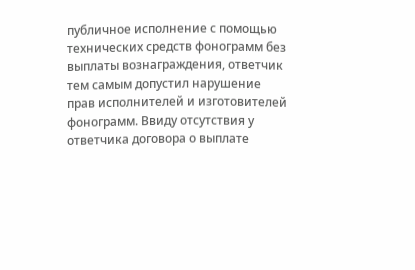публичное исполнение с помощью технических средств фонограмм без выплаты вознаграждения, ответчик тем самым допустил нарушение прав исполнителей и изготовителей фонограмм. Ввиду отсутствия у ответчика договора о выплате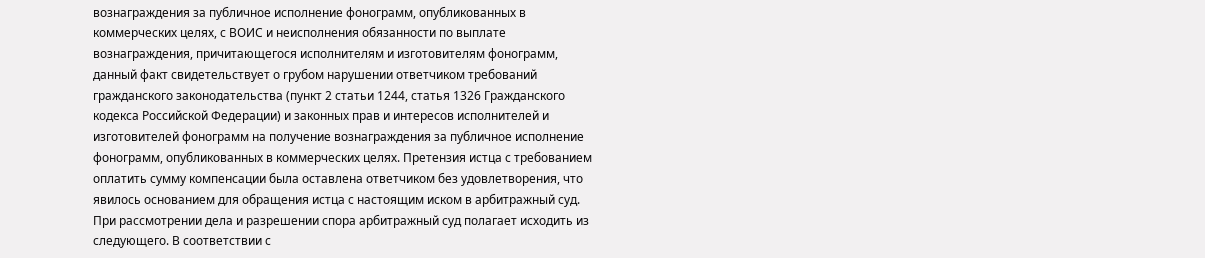вознаграждения за публичное исполнение фонограмм, опубликованных в коммерческих целях, с ВОИС и неисполнения обязанности по выплате вознаграждения, причитающегося исполнителям и изготовителям фонограмм, данный факт свидетельствует о грубом нарушении ответчиком требований гражданского законодательства (пункт 2 статьи 1244, статья 1326 Гражданского кодекса Российской Федерации) и законных прав и интересов исполнителей и изготовителей фонограмм на получение вознаграждения за публичное исполнение фонограмм, опубликованных в коммерческих целях. Претензия истца с требованием оплатить сумму компенсации была оставлена ответчиком без удовлетворения, что явилось основанием для обращения истца с настоящим иском в арбитражный суд. При рассмотрении дела и разрешении спора арбитражный суд полагает исходить из следующего. В соответствии с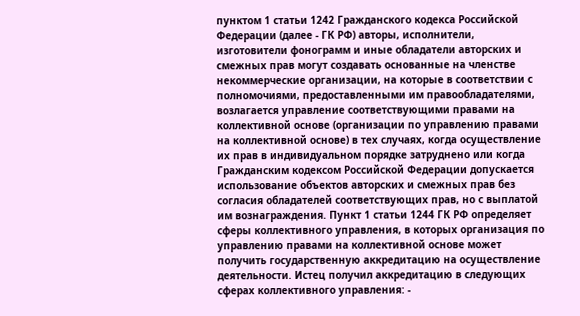пунктом 1 статьи 1242 Гражданского кодекса Российской Федерации (далее - ГК РФ) авторы, исполнители, изготовители фонограмм и иные обладатели авторских и смежных прав могут создавать основанные на членстве некоммерческие организации, на которые в соответствии с полномочиями, предоставленными им правообладателями, возлагается управление соответствующими правами на коллективной основе (организации по управлению правами на коллективной основе) в тех случаях, когда осуществление их прав в индивидуальном порядке затруднено или когда Гражданским кодексом Российской Федерации допускается использование объектов авторских и смежных прав без согласия обладателей соответствующих прав, но с выплатой им вознаграждения. Пункт 1 статьи 1244 ГК РФ определяет сферы коллективного управления, в которых организация по управлению правами на коллективной основе может получить государственную аккредитацию на осуществление деятельности. Истец получил аккредитацию в следующих сферах коллективного управления: -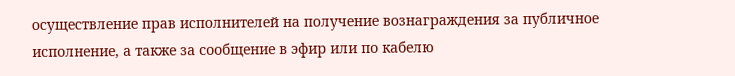осуществление прав исполнителей на получение вознаграждения за публичное исполнение, а также за сообщение в эфир или по кабелю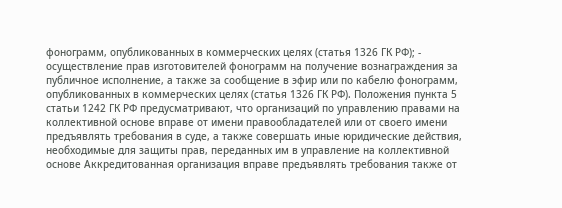фонограмм, опубликованных в коммерческих целях (статья 1326 ГК РФ); - осуществление прав изготовителей фонограмм на получение вознаграждения за публичное исполнение, а также за сообщение в эфир или по кабелю фонограмм, опубликованных в коммерческих целях (статья 1326 ГК РФ). Положения пункта 5 статьи 1242 ГК РФ предусматривают, что организаций по управлению правами на коллективной основе вправе от имени правообладателей или от своего имени предъявлять требования в суде, а также совершать иные юридические действия, необходимые для защиты прав, переданных им в управление на коллективной основе Аккредитованная организация вправе предъявлять требования также от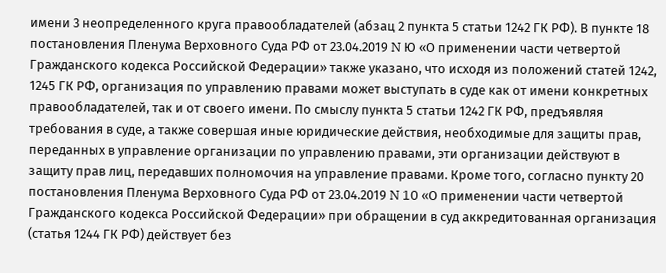имени 3 неопределенного круга правообладателей (абзац 2 пункта 5 статьи 1242 ГК РФ). В пункте 18 постановления Пленума Верховного Суда РФ от 23.04.2019 N Ю «О применении части четвертой Гражданского кодекса Российской Федерации» также указано, что исходя из положений статей 1242, 1245 ГК РФ, организация по управлению правами может выступать в суде как от имени конкретных правообладателей, так и от своего имени. По смыслу пункта 5 статьи 1242 ГК РФ, предъявляя требования в суде, а также совершая иные юридические действия, необходимые для защиты прав, переданных в управление организации по управлению правами, эти организации действуют в защиту прав лиц, передавших полномочия на управление правами. Кроме того, согласно пункту 20 постановления Пленума Верховного Суда РФ от 23.04.2019 N 10 «О применении части четвертой Гражданского кодекса Российской Федерации» при обращении в суд аккредитованная организация (статья 1244 ГК РФ) действует без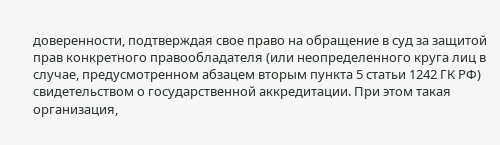доверенности, подтверждая свое право на обращение в суд за защитой прав конкретного правообладателя (или неопределенного круга лиц в случае, предусмотренном абзацем вторым пункта 5 статьи 1242 ГК РФ) свидетельством о государственной аккредитации. При этом такая организация,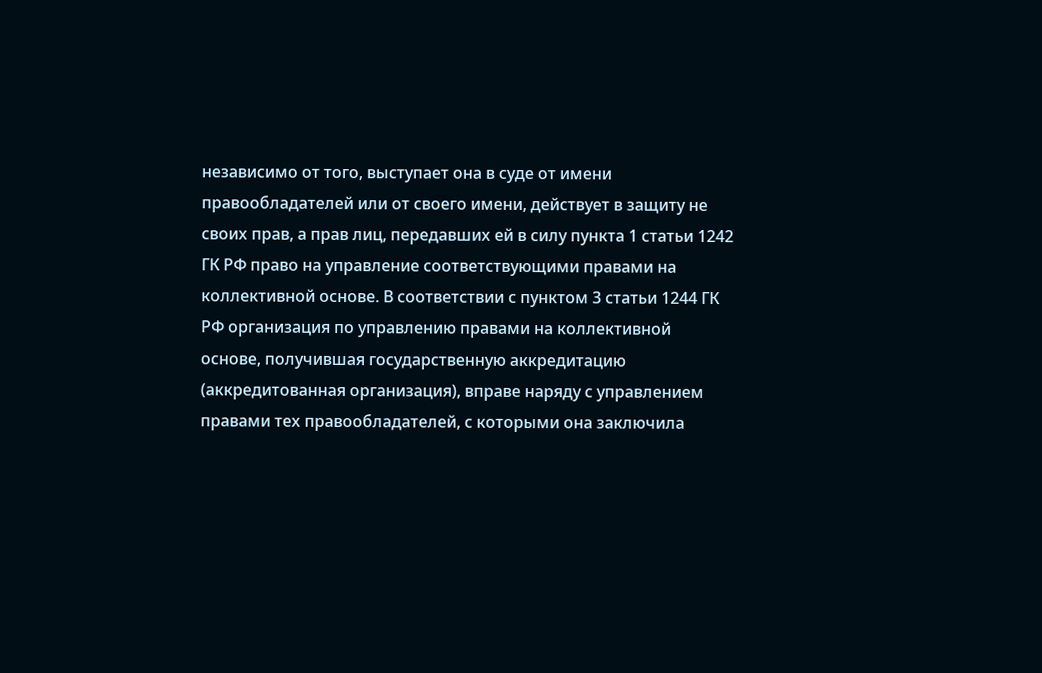независимо от того, выступает она в суде от имени правообладателей или от своего имени, действует в защиту не своих прав, а прав лиц, передавших ей в силу пункта 1 статьи 1242 ГК РФ право на управление соответствующими правами на коллективной основе. В соответствии с пунктом 3 статьи 1244 ГК РФ организация по управлению правами на коллективной основе, получившая государственную аккредитацию (аккредитованная организация), вправе наряду с управлением правами тех правообладателей, с которыми она заключила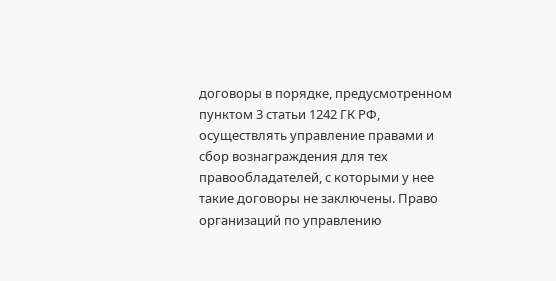договоры в порядке, предусмотренном пунктом 3 статьи 1242 ГК РФ, осуществлять управление правами и сбор вознаграждения для тех правообладателей, с которыми у нее такие договоры не заключены. Право организаций по управлению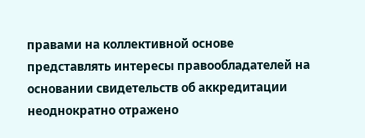правами на коллективной основе представлять интересы правообладателей на основании свидетельств об аккредитации неоднократно отражено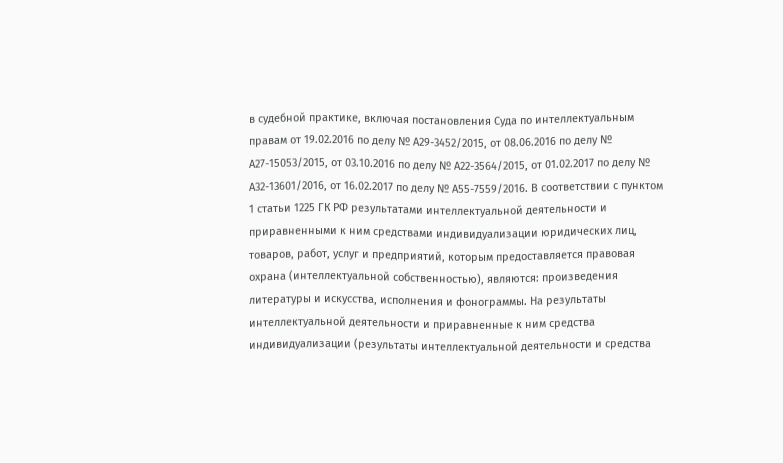в судебной практике, включая постановления Суда по интеллектуальным правам от 19.02.2016 по делу № А29-3452/2015, от 08.06.2016 по делу № А27-15053/2015, от 03.10.2016 по делу № А22-3564/2015, от 01.02.2017 по делу № А32-13601/2016, от 16.02.2017 по делу № А55-7559/2016. В соответствии с пунктом 1 статьи 1225 ГК РФ результатами интеллектуальной деятельности и приравненными к ним средствами индивидуализации юридических лиц, товаров, работ, услуг и предприятий, которым предоставляется правовая охрана (интеллектуальной собственностью), являются: произведения литературы и искусства, исполнения и фонограммы. На результаты интеллектуальной деятельности и приравненные к ним средства индивидуализации (результаты интеллектуальной деятельности и средства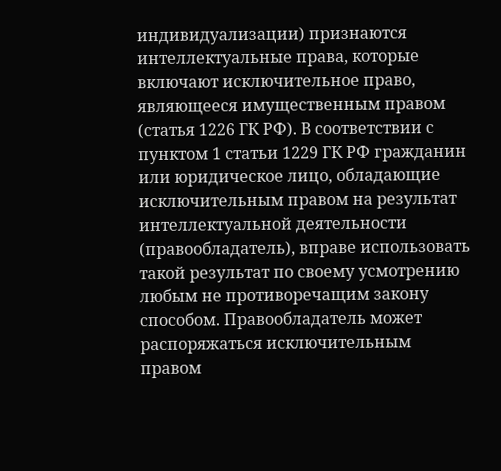индивидуализации) признаются интеллектуальные права, которые включают исключительное право, являющееся имущественным правом (статья 1226 ГК РФ). В соответствии с пунктом 1 статьи 1229 ГК РФ гражданин или юридическое лицо, обладающие исключительным правом на результат интеллектуальной деятельности (правообладатель), вправе использовать такой результат по своему усмотрению любым не противоречащим закону способом. Правообладатель может распоряжаться исключительным правом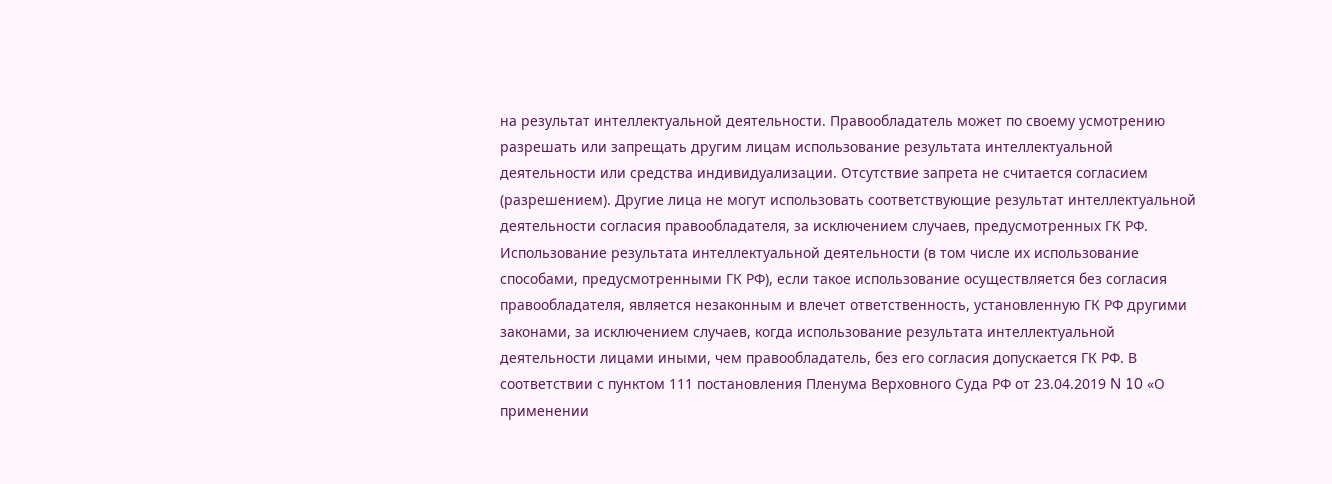на результат интеллектуальной деятельности. Правообладатель может по своему усмотрению разрешать или запрещать другим лицам использование результата интеллектуальной деятельности или средства индивидуализации. Отсутствие запрета не считается согласием (разрешением). Другие лица не могут использовать соответствующие результат интеллектуальной деятельности согласия правообладателя, за исключением случаев, предусмотренных ГК РФ. Использование результата интеллектуальной деятельности (в том числе их использование способами, предусмотренными ГК РФ), если такое использование осуществляется без согласия правообладателя, является незаконным и влечет ответственность, установленную ГК РФ другими законами, за исключением случаев, когда использование результата интеллектуальной деятельности лицами иными, чем правообладатель, без его согласия допускается ГК РФ. В соответствии с пунктом 111 постановления Пленума Верховного Суда РФ от 23.04.2019 N 10 «О применении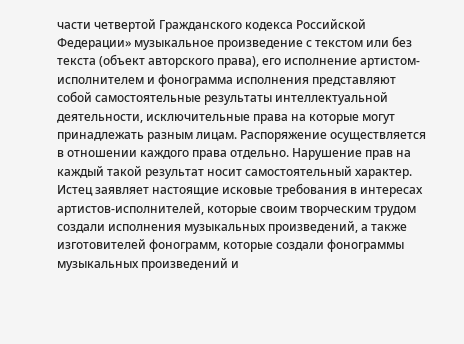части четвертой Гражданского кодекса Российской Федерации» музыкальное произведение с текстом или без текста (объект авторского права), его исполнение артистом-исполнителем и фонограмма исполнения представляют собой самостоятельные результаты интеллектуальной деятельности, исключительные права на которые могут принадлежать разным лицам. Распоряжение осуществляется в отношении каждого права отдельно. Нарушение прав на каждый такой результат носит самостоятельный характер. Истец заявляет настоящие исковые требования в интересах артистов-исполнителей, которые своим творческим трудом создали исполнения музыкальных произведений, а также изготовителей фонограмм, которые создали фонограммы музыкальных произведений и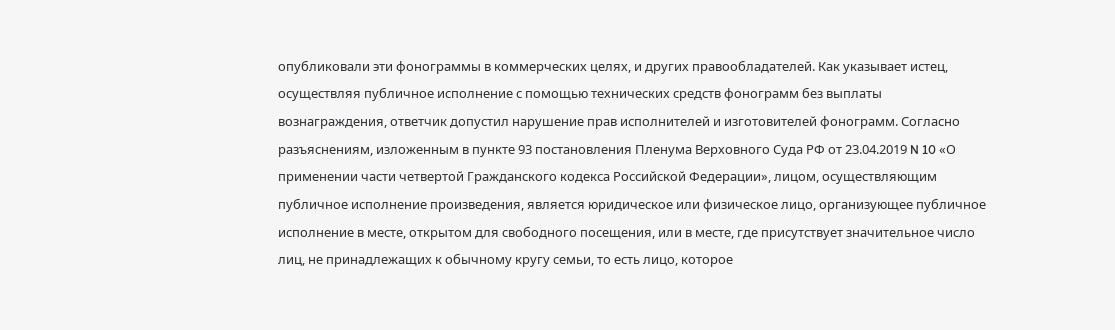опубликовали эти фонограммы в коммерческих целях, и других правообладателей. Как указывает истец, осуществляя публичное исполнение с помощью технических средств фонограмм без выплаты вознаграждения, ответчик допустил нарушение прав исполнителей и изготовителей фонограмм. Согласно разъяснениям, изложенным в пункте 93 постановления Пленума Верховного Суда РФ от 23.04.2019 N 10 «О применении части четвертой Гражданского кодекса Российской Федерации», лицом, осуществляющим публичное исполнение произведения, является юридическое или физическое лицо, организующее публичное исполнение в месте, открытом для свободного посещения, или в месте, где присутствует значительное число лиц, не принадлежащих к обычному кругу семьи, то есть лицо, которое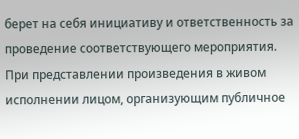берет на себя инициативу и ответственность за проведение соответствующего мероприятия. При представлении произведения в живом исполнении лицом, организующим публичное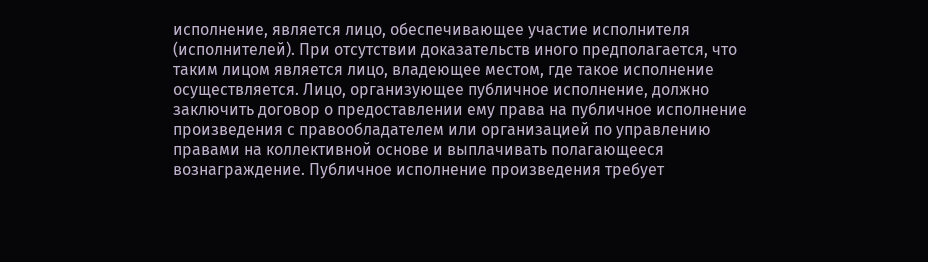исполнение, является лицо, обеспечивающее участие исполнителя (исполнителей). При отсутствии доказательств иного предполагается, что таким лицом является лицо, владеющее местом, где такое исполнение осуществляется. Лицо, организующее публичное исполнение, должно заключить договор о предоставлении ему права на публичное исполнение произведения с правообладателем или организацией по управлению правами на коллективной основе и выплачивать полагающееся вознаграждение. Публичное исполнение произведения требует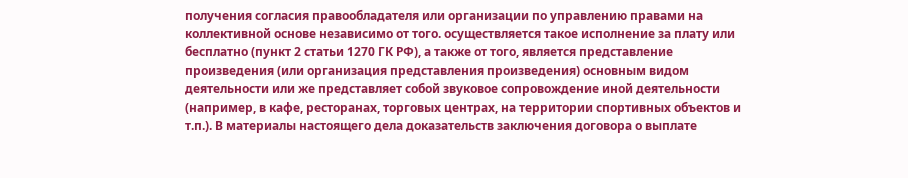получения согласия правообладателя или организации по управлению правами на коллективной основе независимо от того. осуществляется такое исполнение за плату или бесплатно (пункт 2 статьи 1270 ГК РФ), а также от того, является представление произведения (или организация представления произведения) основным видом деятельности или же представляет собой звуковое сопровождение иной деятельности (например, в кафе, ресторанах, торговых центрах, на территории спортивных объектов и т.п.). В материалы настоящего дела доказательств заключения договора о выплате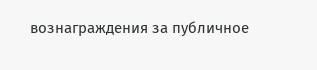вознаграждения за публичное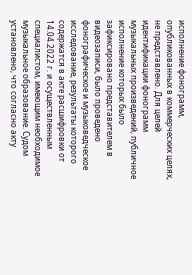исполнение фонограмм, опубликованных в коммерческих целях, не представлено. Для целей идентификации фонограмм музыкальных произведений, публичное исполнение которых было зафиксировано представителем в видеозаписи, было проведено фонографическое и музыковедческое исследование, результаты которого содержатся в акте расшифровки от 14.04.2022 г. и осуществленным специалистом, имеющим необходимое музыкальное образование. Судом установлено, что согласно акту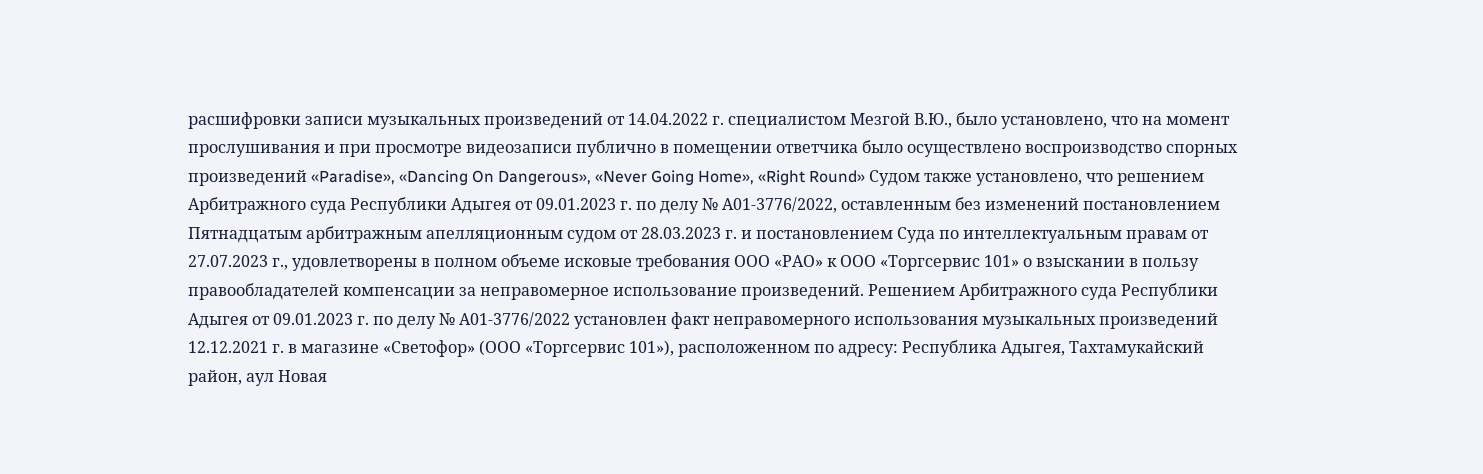расшифровки записи музыкальных произведений от 14.04.2022 г. специалистом Мезгой В.Ю., было установлено, что на момент прослушивания и при просмотре видеозаписи публично в помещении ответчика было осуществлено воспроизводство спорных произведений «Paradise», «Dancing On Dangerous», «Never Going Home», «Right Round» Судом также установлено, что решением Арбитражного суда Республики Адыгея от 09.01.2023 г. по делу № А01-3776/2022, оставленным без изменений постановлением Пятнадцатым арбитражным апелляционным судом от 28.03.2023 г. и постановлением Суда по интеллектуальным правам от 27.07.2023 г., удовлетворены в полном объеме исковые требования ООО «РАО» к ООО «Торгсервис 101» о взыскании в пользу правообладателей компенсации за неправомерное использование произведений. Решением Арбитражного суда Республики Адыгея от 09.01.2023 г. по делу № А01-3776/2022 установлен факт неправомерного использования музыкальных произведений 12.12.2021 г. в магазине «Светофор» (ООО «Торгсервис 101»), расположенном по адресу: Республика Адыгея, Тахтамукайский район, аул Новая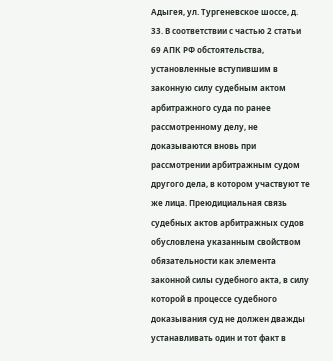Адыгея, ул. Тургеневское шоссе, д. 33. В соответствии с частью 2 статьи 69 АПК РФ обстоятельства, установленные вступившим в законную силу судебным актом арбитражного суда по ранее рассмотренному делу, не доказываются вновь при рассмотрении арбитражным судом другого дела, в котором участвуют те же лица. Преюдициальная связь судебных актов арбитражных судов обусловлена указанным свойством обязательности как элемента законной силы судебного акта, в силу которой в процессе судебного доказывания суд не должен дважды устанавливать один и тот факт в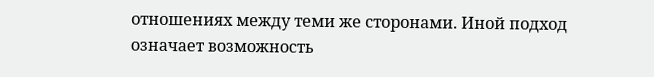отношениях между теми же сторонами. Иной подход означает возможность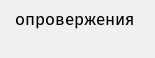опровержения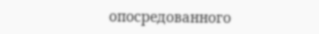опосредованного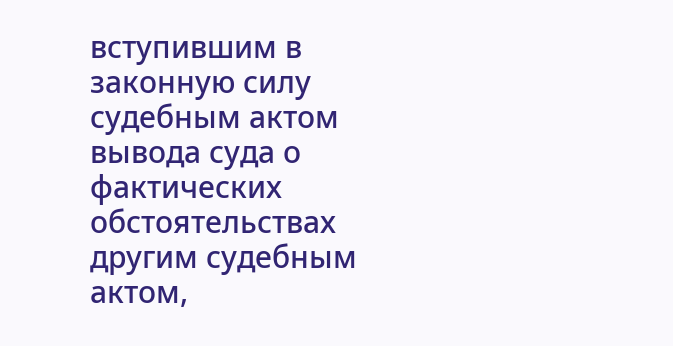вступившим в законную силу судебным актом вывода суда о фактических обстоятельствах другим судебным актом,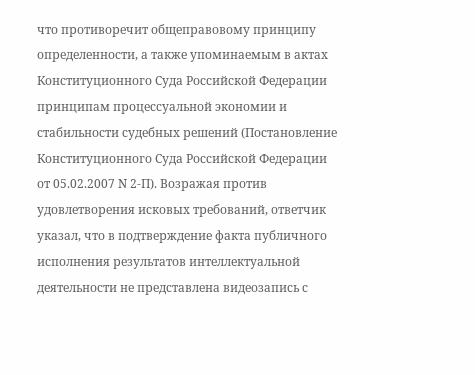что противоречит общеправовому принципу определенности, а также упоминаемым в актах Конституционного Суда Российской Федерации принципам процессуальной экономии и стабильности судебных решений (Постановление Конституционного Суда Российской Федерации от 05.02.2007 N 2-П). Возражая против удовлетворения исковых требований, ответчик указал, что в подтверждение факта публичного исполнения результатов интеллектуальной деятельности не представлена видеозапись с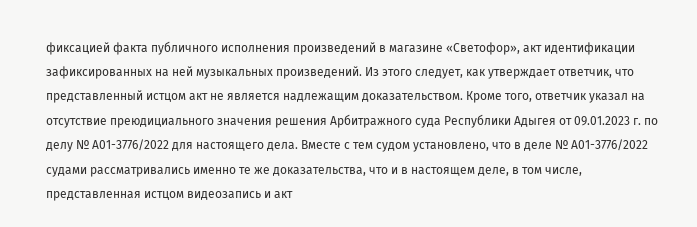фиксацией факта публичного исполнения произведений в магазине «Светофор», акт идентификации зафиксированных на ней музыкальных произведений. Из этого следует, как утверждает ответчик, что представленный истцом акт не является надлежащим доказательством. Кроме того, ответчик указал на отсутствие преюдициального значения решения Арбитражного суда Республики Адыгея от 09.01.2023 г. по делу № А01-3776/2022 для настоящего дела. Вместе с тем судом установлено, что в деле № А01-3776/2022 судами рассматривались именно те же доказательства, что и в настоящем деле, в том числе, представленная истцом видеозапись и акт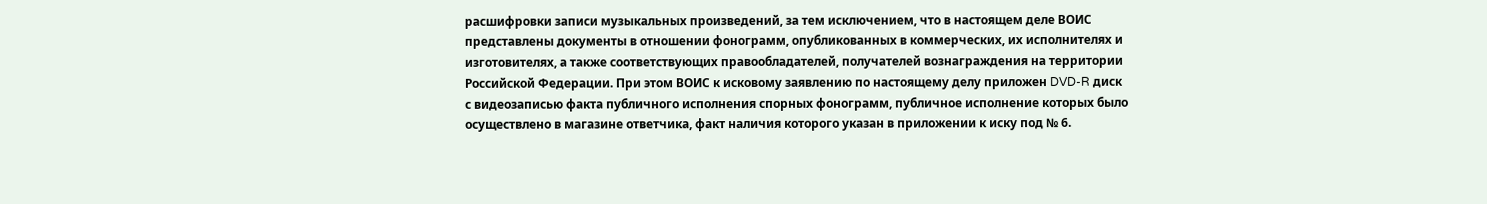расшифровки записи музыкальных произведений, за тем исключением, что в настоящем деле ВОИС представлены документы в отношении фонограмм, опубликованных в коммерческих, их исполнителях и изготовителях, а также соответствующих правообладателей, получателей вознаграждения на территории Российской Федерации. При этом ВОИС к исковому заявлению по настоящему делу приложен DVD-R диск с видеозаписью факта публичного исполнения спорных фонограмм, публичное исполнение которых было осуществлено в магазине ответчика, факт наличия которого указан в приложении к иску под № 6.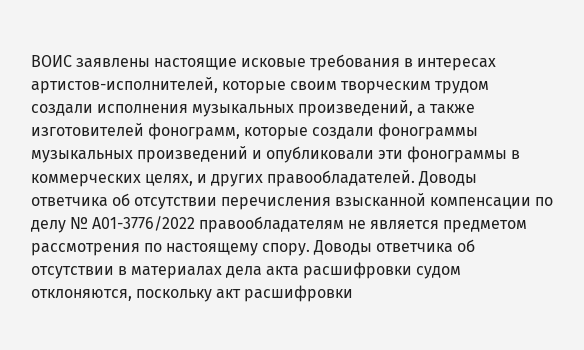ВОИС заявлены настоящие исковые требования в интересах артистов-исполнителей, которые своим творческим трудом создали исполнения музыкальных произведений, а также изготовителей фонограмм, которые создали фонограммы музыкальных произведений и опубликовали эти фонограммы в коммерческих целях, и других правообладателей. Доводы ответчика об отсутствии перечисления взысканной компенсации по делу № А01-3776/2022 правообладателям не является предметом рассмотрения по настоящему спору. Доводы ответчика об отсутствии в материалах дела акта расшифровки судом отклоняются, поскольку акт расшифровки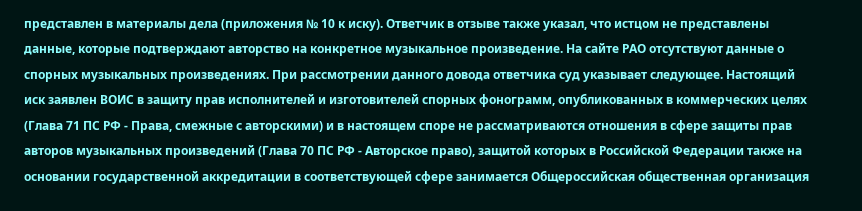представлен в материалы дела (приложения № 10 к иску). Ответчик в отзыве также указал, что истцом не представлены данные, которые подтверждают авторство на конкретное музыкальное произведение. На сайте РАО отсутствуют данные о спорных музыкальных произведениях. При рассмотрении данного довода ответчика суд указывает следующее. Настоящий иск заявлен ВОИС в защиту прав исполнителей и изготовителей спорных фонограмм, опубликованных в коммерческих целях (Глава 71 ПС РФ - Права, смежные с авторскими) и в настоящем споре не рассматриваются отношения в сфере защиты прав авторов музыкальных произведений (Глава 70 ПС РФ - Авторское право), защитой которых в Российской Федерации также на основании государственной аккредитации в соответствующей сфере занимается Общероссийская общественная организация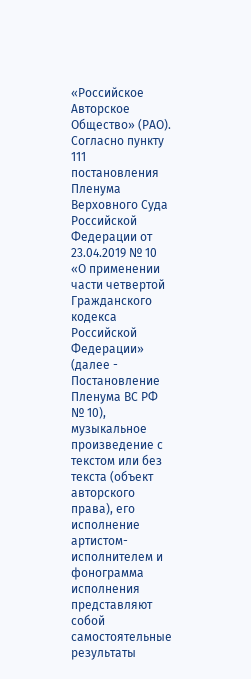«Российское Авторское Общество» (РАО). Согласно пункту 111 постановления Пленума Верховного Суда Российской Федерации от 23.04.2019 № 10 «О применении части четвертой Гражданского кодекса Российской Федерации» (далее - Постановление Пленума ВС РФ № 10), музыкальное произведение с текстом или без текста (объект авторского права), его исполнение артистом-исполнителем и фонограмма исполнения представляют собой самостоятельные результаты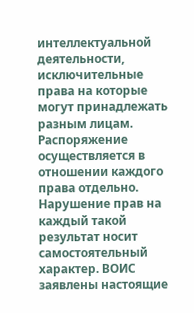интеллектуальной деятельности, исключительные права на которые могут принадлежать разным лицам. Распоряжение осуществляется в отношении каждого права отдельно. Нарушение прав на каждый такой результат носит самостоятельный характер. ВОИС заявлены настоящие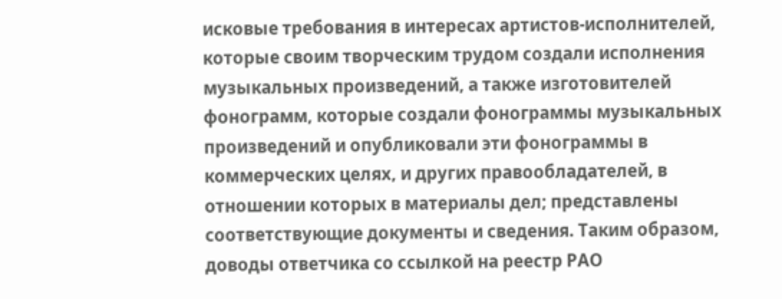исковые требования в интересах артистов-исполнителей, которые своим творческим трудом создали исполнения музыкальных произведений, а также изготовителей фонограмм, которые создали фонограммы музыкальных произведений и опубликовали эти фонограммы в коммерческих целях, и других правообладателей, в отношении которых в материалы дел; представлены соответствующие документы и сведения. Таким образом, доводы ответчика со ссылкой на реестр РАО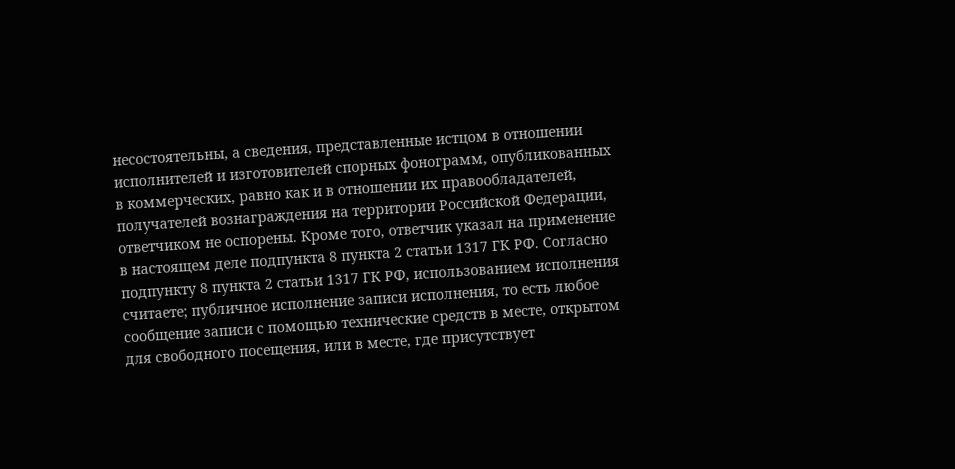несостоятельны, а сведения, представленные истцом в отношении исполнителей и изготовителей спорных фонограмм, опубликованных в коммерческих, равно как и в отношении их правообладателей, получателей вознаграждения на территории Российской Федерации, ответчиком не оспорены. Кроме того, ответчик указал на применение в настоящем деле подпункта 8 пункта 2 статьи 1317 ГК РФ. Согласно подпункту 8 пункта 2 статьи 1317 ГК РФ, использованием исполнения считаете; публичное исполнение записи исполнения, то есть любое сообщение записи с помощью технические средств в месте, открытом для свободного посещения, или в месте, где присутствует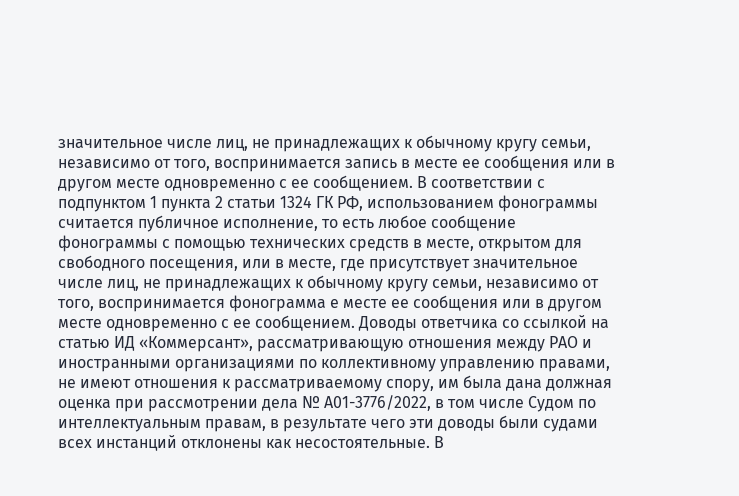значительное числе лиц, не принадлежащих к обычному кругу семьи, независимо от того, воспринимается запись в месте ее сообщения или в другом месте одновременно с ее сообщением. В соответствии с подпунктом 1 пункта 2 статьи 1324 ГК РФ, использованием фонограммы считается публичное исполнение, то есть любое сообщение фонограммы с помощью технических средств в месте, открытом для свободного посещения, или в месте, где присутствует значительное числе лиц, не принадлежащих к обычному кругу семьи, независимо от того, воспринимается фонограмма е месте ее сообщения или в другом месте одновременно с ее сообщением. Доводы ответчика со ссылкой на статью ИД «Коммерсант», рассматривающую отношения между РАО и иностранными организациями по коллективному управлению правами, не имеют отношения к рассматриваемому спору, им была дана должная оценка при рассмотрении дела № А01-3776/2022, в том числе Судом по интеллектуальным правам, в результате чего эти доводы были судами всех инстанций отклонены как несостоятельные. В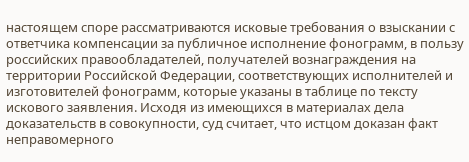настоящем споре рассматриваются исковые требования о взыскании с ответчика компенсации за публичное исполнение фонограмм, в пользу российских правообладателей, получателей вознаграждения на территории Российской Федерации, соответствующих исполнителей и изготовителей фонограмм, которые указаны в таблице по тексту искового заявления. Исходя из имеющихся в материалах дела доказательств в совокупности, суд считает, что истцом доказан факт неправомерного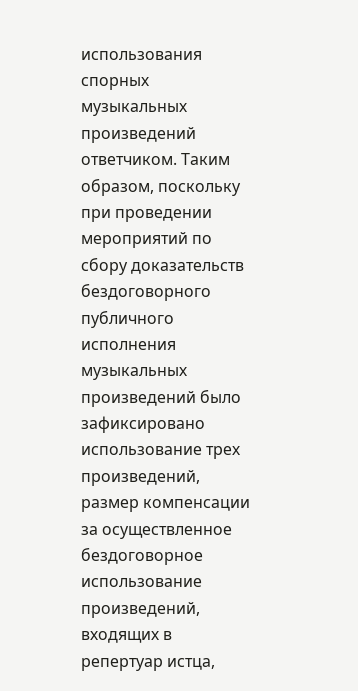использования спорных музыкальных произведений ответчиком. Таким образом, поскольку при проведении мероприятий по сбору доказательств бездоговорного публичного исполнения музыкальных произведений было зафиксировано использование трех произведений, размер компенсации за осуществленное бездоговорное использование произведений, входящих в репертуар истца,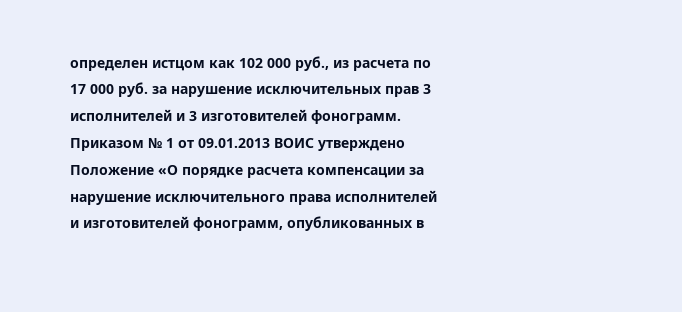определен истцом как 102 000 руб., из расчета по 17 000 руб. за нарушение исключительных прав 3 исполнителей и 3 изготовителей фонограмм. Приказом № 1 от 09.01.2013 ВОИС утверждено Положение «О порядке расчета компенсации за нарушение исключительного права исполнителей и изготовителей фонограмм, опубликованных в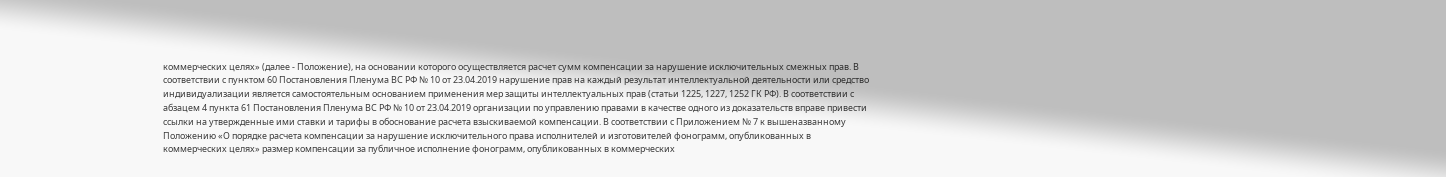коммерческих целях» (далее - Положение), на основании которого осуществляется расчет сумм компенсации за нарушение исключительных смежных прав. В соответствии с пунктом 60 Постановления Пленума ВС РФ № 10 от 23.04.2019 нарушение прав на каждый результат интеллектуальной деятельности или средство индивидуализации является самостоятельным основанием применения мер защиты интеллектуальных прав (статьи 1225, 1227, 1252 ГК РФ). В соответствии с абзацем 4 пункта 61 Постановления Пленума ВС РФ № 10 от 23.04.2019 организации по управлению правами в качестве одного из доказательств вправе привести ссылки на утвержденные ими ставки и тарифы в обоснование расчета взыскиваемой компенсации. В соответствии с Приложением № 7 к вышеназванному Положению «О порядке расчета компенсации за нарушение исключительного права исполнителей и изготовителей фонограмм, опубликованных в коммерческих целях» размер компенсации за публичное исполнение фонограмм, опубликованных в коммерческих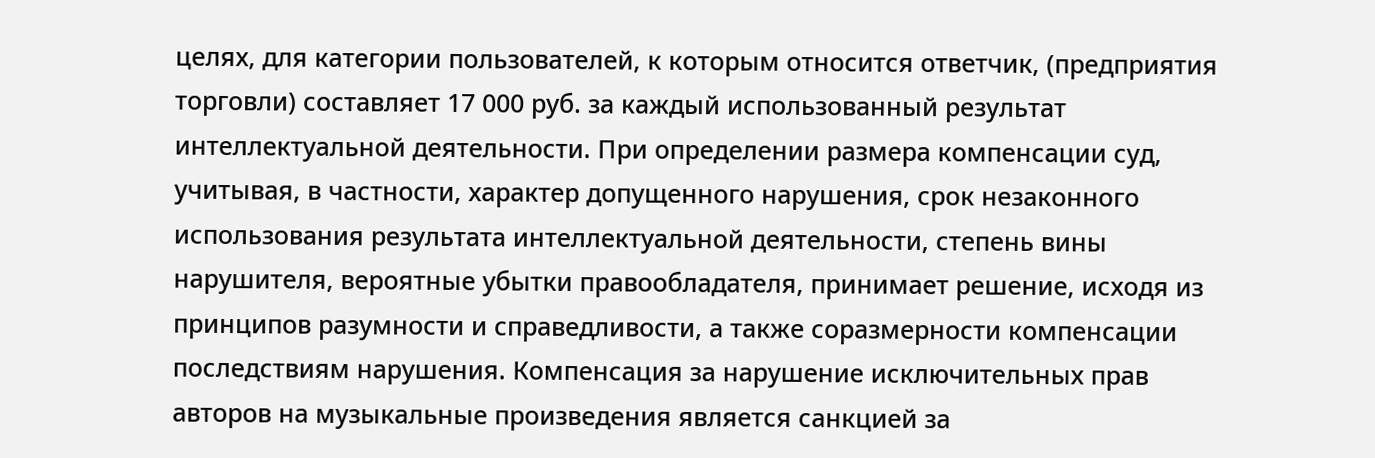целях, для категории пользователей, к которым относится ответчик, (предприятия торговли) составляет 17 000 руб. за каждый использованный результат интеллектуальной деятельности. При определении размера компенсации суд, учитывая, в частности, характер допущенного нарушения, срок незаконного использования результата интеллектуальной деятельности, степень вины нарушителя, вероятные убытки правообладателя, принимает решение, исходя из принципов разумности и справедливости, а также соразмерности компенсации последствиям нарушения. Компенсация за нарушение исключительных прав авторов на музыкальные произведения является санкцией за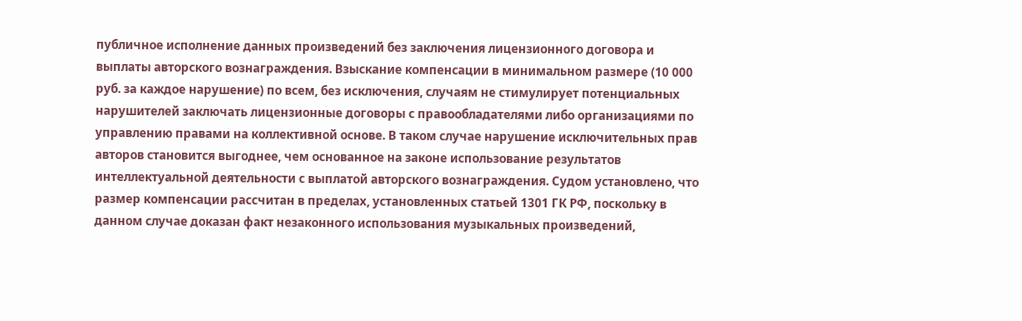публичное исполнение данных произведений без заключения лицензионного договора и выплаты авторского вознаграждения. Взыскание компенсации в минимальном размере (10 000 руб. за каждое нарушение) по всем, без исключения, случаям не стимулирует потенциальных нарушителей заключать лицензионные договоры с правообладателями либо организациями по управлению правами на коллективной основе. В таком случае нарушение исключительных прав авторов становится выгоднее, чем основанное на законе использование результатов интеллектуальной деятельности с выплатой авторского вознаграждения. Судом установлено, что размер компенсации рассчитан в пределах, установленных статьей 1301 ГК РФ, поскольку в данном случае доказан факт незаконного использования музыкальных произведений,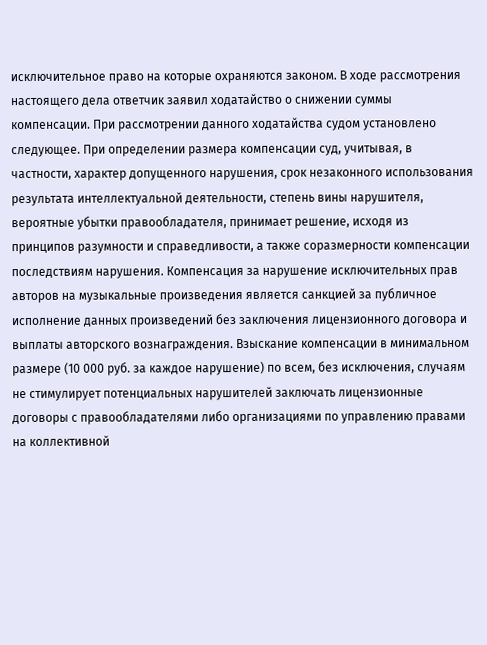исключительное право на которые охраняются законом. В ходе рассмотрения настоящего дела ответчик заявил ходатайство о снижении суммы компенсации. При рассмотрении данного ходатайства судом установлено следующее. При определении размера компенсации суд, учитывая, в частности, характер допущенного нарушения, срок незаконного использования результата интеллектуальной деятельности, степень вины нарушителя, вероятные убытки правообладателя, принимает решение, исходя из принципов разумности и справедливости, а также соразмерности компенсации последствиям нарушения. Компенсация за нарушение исключительных прав авторов на музыкальные произведения является санкцией за публичное исполнение данных произведений без заключения лицензионного договора и выплаты авторского вознаграждения. Взыскание компенсации в минимальном размере (10 000 руб. за каждое нарушение) по всем, без исключения, случаям не стимулирует потенциальных нарушителей заключать лицензионные договоры с правообладателями либо организациями по управлению правами на коллективной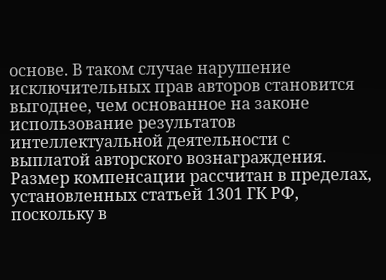основе. В таком случае нарушение исключительных прав авторов становится выгоднее, чем основанное на законе использование результатов интеллектуальной деятельности с выплатой авторского вознаграждения. Размер компенсации рассчитан в пределах, установленных статьей 1301 ГК РФ, поскольку в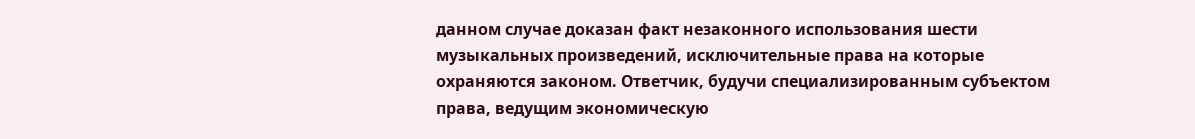данном случае доказан факт незаконного использования шести музыкальных произведений, исключительные права на которые охраняются законом. Ответчик, будучи специализированным субъектом права, ведущим экономическую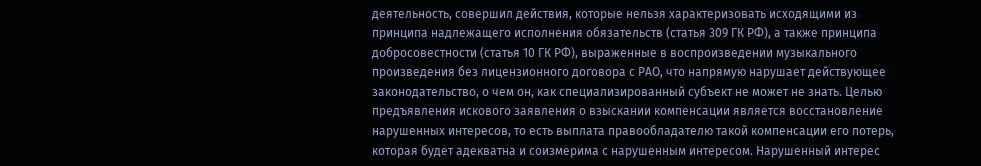деятельность, совершил действия, которые нельзя характеризовать исходящими из принципа надлежащего исполнения обязательств (статья 309 ГК РФ), а также принципа добросовестности (статья 10 ГК РФ), выраженные в воспроизведении музыкального произведения без лицензионного договора с РАО, что напрямую нарушает действующее законодательство, о чем он, как специализированный субъект не может не знать. Целью предъявления искового заявления о взыскании компенсации является восстановление нарушенных интересов, то есть выплата правообладателю такой компенсации его потерь, которая будет адекватна и соизмерима с нарушенным интересом. Нарушенный интерес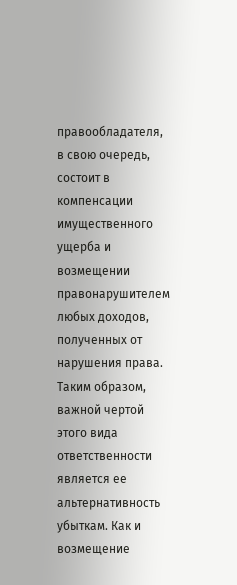правообладателя, в свою очередь, состоит в компенсации имущественного ущерба и возмещении правонарушителем любых доходов, полученных от нарушения права. Таким образом, важной чертой этого вида ответственности является ее альтернативность убыткам. Как и возмещение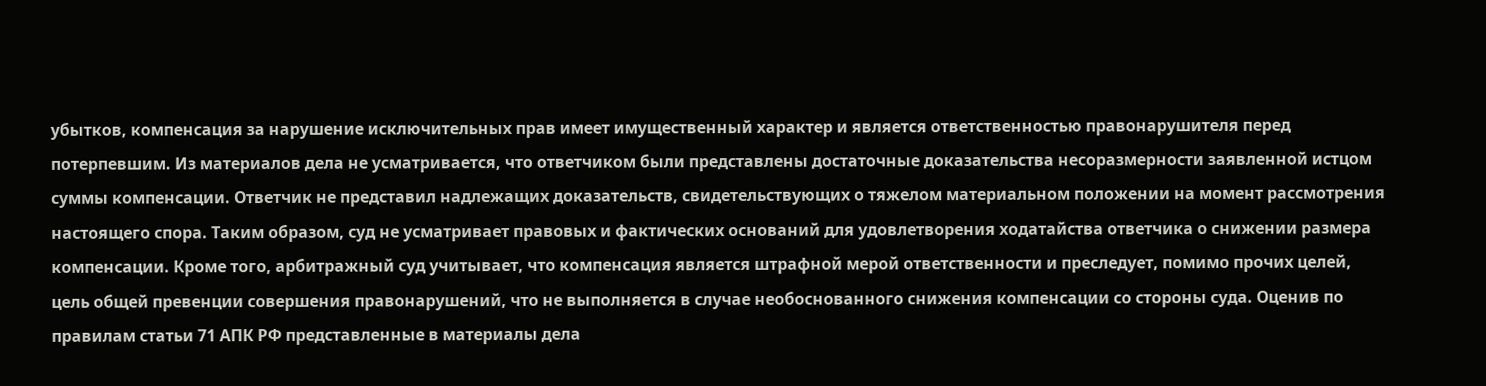убытков, компенсация за нарушение исключительных прав имеет имущественный характер и является ответственностью правонарушителя перед потерпевшим. Из материалов дела не усматривается, что ответчиком были представлены достаточные доказательства несоразмерности заявленной истцом суммы компенсации. Ответчик не представил надлежащих доказательств, свидетельствующих о тяжелом материальном положении на момент рассмотрения настоящего спора. Таким образом, суд не усматривает правовых и фактических оснований для удовлетворения ходатайства ответчика о снижении размера компенсации. Кроме того, арбитражный суд учитывает, что компенсация является штрафной мерой ответственности и преследует, помимо прочих целей, цель общей превенции совершения правонарушений, что не выполняется в случае необоснованного снижения компенсации со стороны суда. Оценив по правилам статьи 71 АПК РФ представленные в материалы дела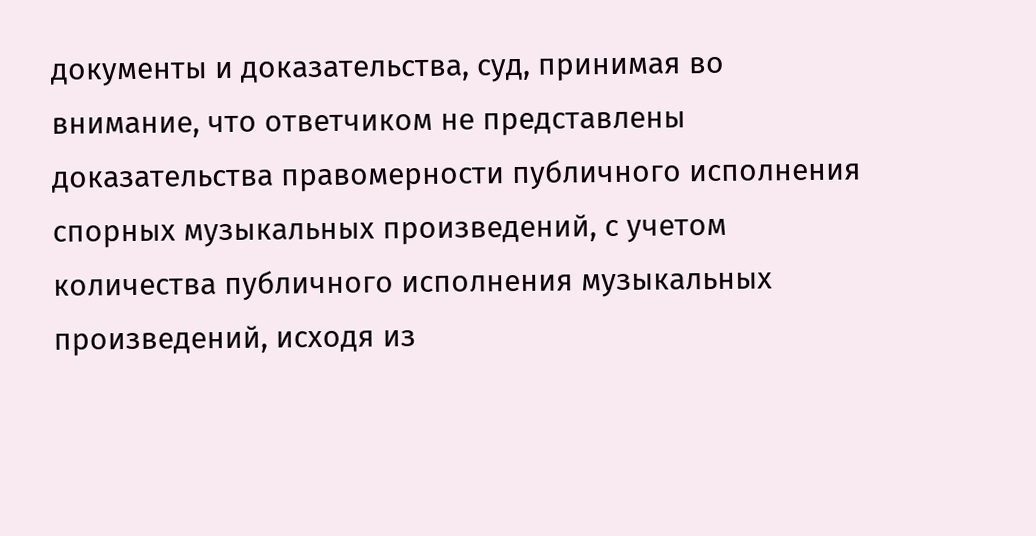документы и доказательства, суд, принимая во внимание, что ответчиком не представлены доказательства правомерности публичного исполнения спорных музыкальных произведений, с учетом количества публичного исполнения музыкальных произведений, исходя из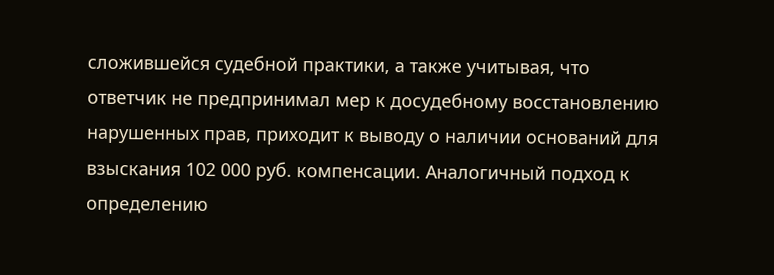сложившейся судебной практики, а также учитывая, что ответчик не предпринимал мер к досудебному восстановлению нарушенных прав, приходит к выводу о наличии оснований для взыскания 102 000 руб. компенсации. Аналогичный подход к определению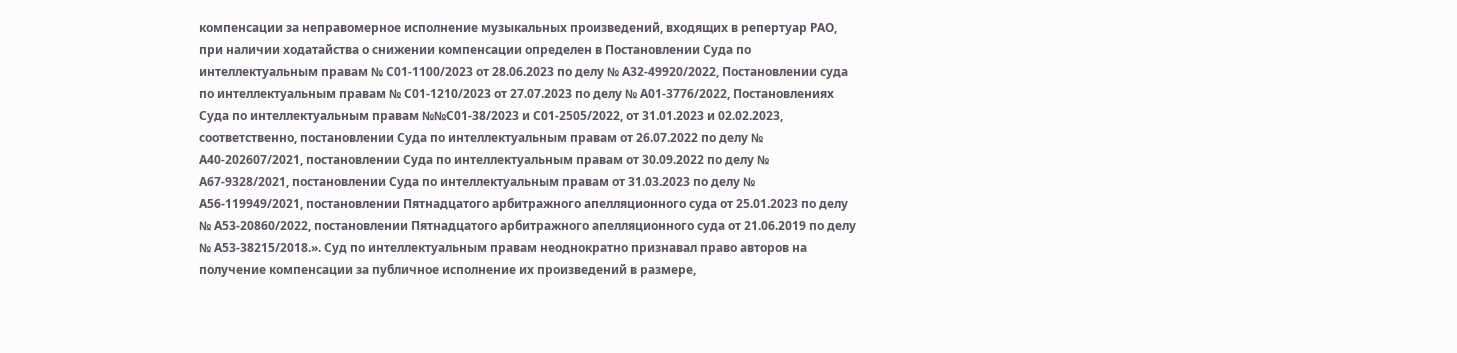компенсации за неправомерное исполнение музыкальных произведений, входящих в репертуар РАО, при наличии ходатайства о снижении компенсации определен в Постановлении Суда по интеллектуальным правам № С01-1100/2023 от 28.06.2023 по делу № А32-49920/2022, Постановлении суда по интеллектуальным правам № С01-1210/2023 от 27.07.2023 по делу № А01-3776/2022, Постановлениях Суда по интеллектуальным правам №№С01-38/2023 и С01-2505/2022, от 31.01.2023 и 02.02.2023, соответственно, постановлении Суда по интеллектуальным правам от 26.07.2022 по делу № А40-202607/2021, постановлении Суда по интеллектуальным правам от 30.09.2022 по делу № А67-9328/2021, постановлении Суда по интеллектуальным правам от 31.03.2023 по делу № А56-119949/2021, постановлении Пятнадцатого арбитражного апелляционного суда от 25.01.2023 по делу № А53-20860/2022, постановлении Пятнадцатого арбитражного апелляционного суда от 21.06.2019 по делу № А53-38215/2018.». Суд по интеллектуальным правам неоднократно признавал право авторов на получение компенсации за публичное исполнение их произведений в размере,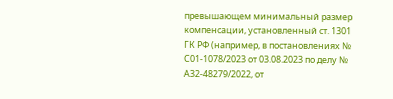превышающем минимальный размер компенсации, установленный ст. 1301 ГК РФ (например, в постановлениях № С01-1078/2023 от 03.08.2023 по делу № А32-48279/2022, от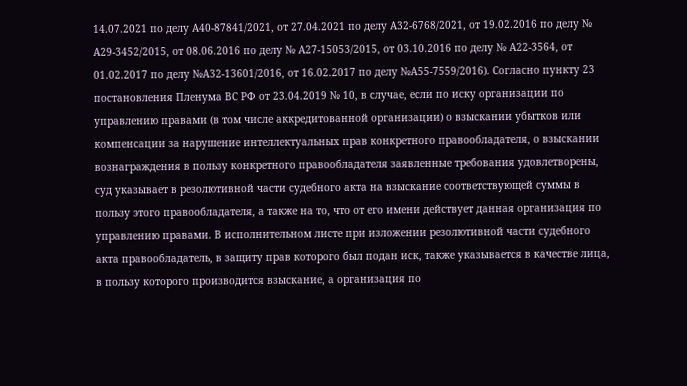14.07.2021 по делу А40-87841/2021, от 27.04.2021 по делу А32-6768/2021, от 19.02.2016 по делу № А29-3452/2015, от 08.06.2016 по делу № А27-15053/2015, от 03.10.2016 по делу № А22-3564, от 01.02.2017 по делу №А32-13601/2016, от 16.02.2017 по делу №А55-7559/2016). Согласно пункту 23 постановления Пленума ВС РФ от 23.04.2019 № 10, в случае, если по иску организации по управлению правами (в том числе аккредитованной организации) о взыскании убытков или компенсации за нарушение интеллектуальных прав конкретного правообладателя, о взыскании вознаграждения в пользу конкретного правообладателя заявленные требования удовлетворены, суд указывает в резолютивной части судебного акта на взыскание соответствующей суммы в пользу этого правообладателя, а также на то, что от его имени действует данная организация по управлению правами. В исполнительном листе при изложении резолютивной части судебного акта правообладатель, в защиту прав которого был подан иск, также указывается в качестве лица, в пользу которого производится взыскание, а организация по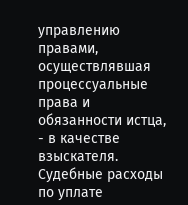управлению правами, осуществлявшая процессуальные права и обязанности истца, - в качестве взыскателя. Судебные расходы по уплате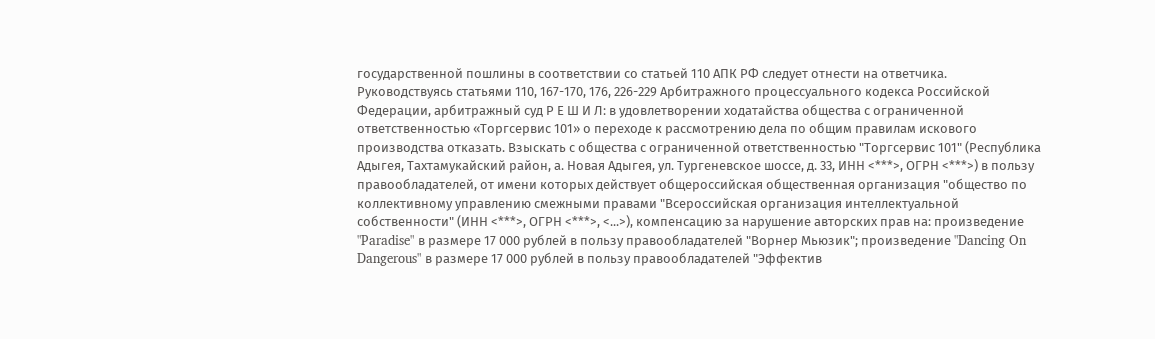государственной пошлины в соответствии со статьей 110 АПК РФ следует отнести на ответчика. Руководствуясь статьями 110, 167-170, 176, 226-229 Арбитражного процессуального кодекса Российской Федерации, арбитражный суд Р Е Ш И Л: в удовлетворении ходатайства общества с ограниченной ответственностью «Торгсервис 101» о переходе к рассмотрению дела по общим правилам искового производства отказать. Взыскать с общества с ограниченной ответственностью "Торгсервис 101" (Республика Адыгея, Тахтамукайский район, а. Новая Адыгея, ул. Тургеневское шоссе, д. 33, ИНН <***>, ОГРН <***>) в пользу правообладателей, от имени которых действует общероссийская общественная организация "общество по коллективному управлению смежными правами "Всероссийская организация интеллектуальной собственности" (ИНН <***>, ОГРН <***>, <...>), компенсацию за нарушение авторских прав на: произведение "Paradise" в размере 17 000 рублей в пользу правообладателей "Ворнер Мьюзик"; произведение "Dancing On Dangerous" в размере 17 000 рублей в пользу правообладателей "Эффектив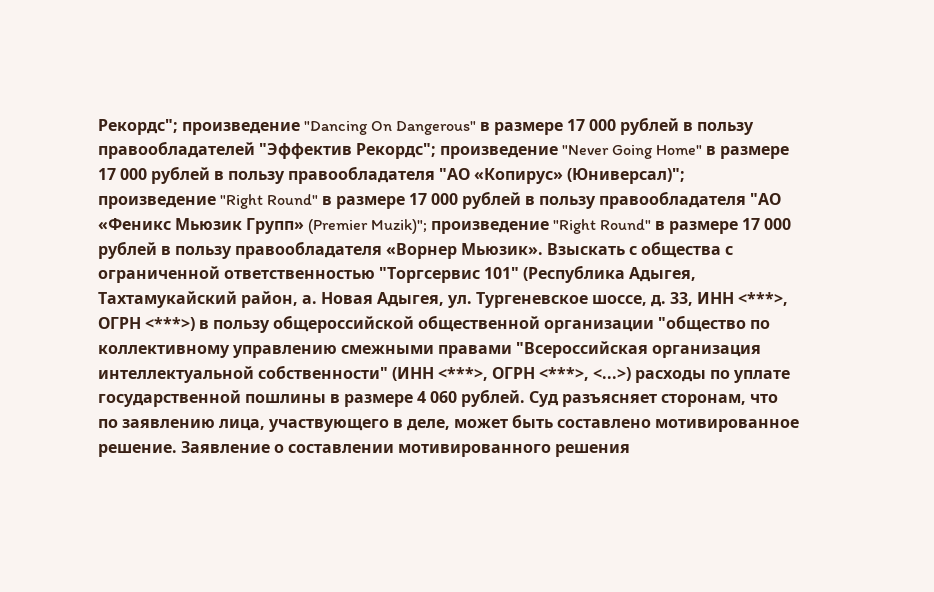Рекордс"; произведение "Dancing On Dangerous" в размере 17 000 рублей в пользу правообладателей "Эффектив Рекордс"; произведение "Never Going Home" в размере 17 000 рублей в пользу правообладателя "АО «Копирус» (Юниверсал)"; произведение "Right Round" в размере 17 000 рублей в пользу правообладателя "АО «Феникс Мьюзик Групп» (Premier Muzik)"; произведение "Right Round" в размере 17 000 рублей в пользу правообладателя «Ворнер Мьюзик». Взыскать с общества с ограниченной ответственностью "Торгсервис 101" (Республика Адыгея, Тахтамукайский район, а. Новая Адыгея, ул. Тургеневское шоссе, д. 33, ИНН <***>, ОГРН <***>) в пользу общероссийской общественной организации "общество по коллективному управлению смежными правами "Всероссийская организация интеллектуальной собственности" (ИНН <***>, ОГРН <***>, <...>) расходы по уплате государственной пошлины в размере 4 060 рублей. Суд разъясняет сторонам, что по заявлению лица, участвующего в деле, может быть составлено мотивированное решение. Заявление о составлении мотивированного решения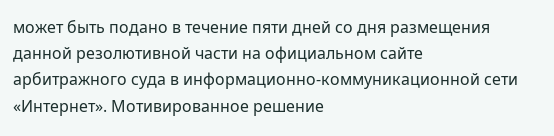может быть подано в течение пяти дней со дня размещения данной резолютивной части на официальном сайте арбитражного суда в информационно-коммуникационной сети «Интернет». Мотивированное решение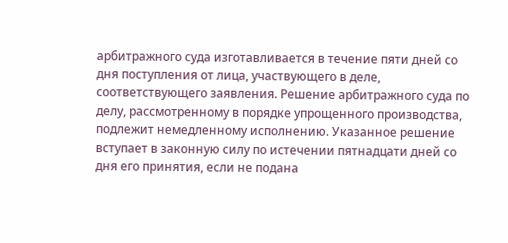арбитражного суда изготавливается в течение пяти дней со дня поступления от лица, участвующего в деле, соответствующего заявления. Решение арбитражного суда по делу, рассмотренному в порядке упрощенного производства, подлежит немедленному исполнению. Указанное решение вступает в законную силу по истечении пятнадцати дней со дня его принятия, если не подана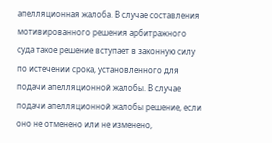апелляционная жалоба. В случае составления мотивированного решения арбитражного суда такое решение вступает в законную силу по истечении срока, установленного для подачи апелляционной жалобы. В случае подачи апелляционной жалобы решение, если оно не отменено или не изменено,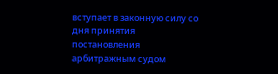вступает в законную силу со дня принятия постановления арбитражным судом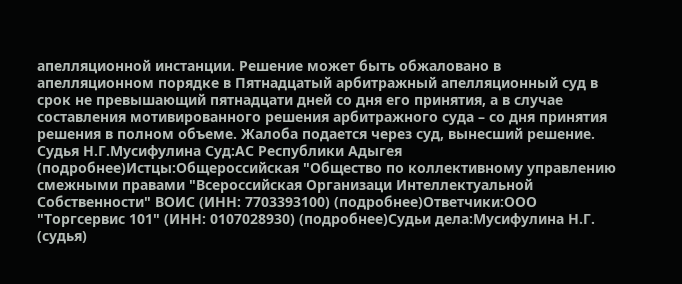апелляционной инстанции. Решение может быть обжаловано в апелляционном порядке в Пятнадцатый арбитражный апелляционный суд в срок не превышающий пятнадцати дней со дня его принятия, а в случае составления мотивированного решения арбитражного суда – со дня принятия решения в полном объеме. Жалоба подается через суд, вынесший решение. Судья Н.Г.Мусифулина Суд:АС Республики Адыгея (подробнее)Истцы:Общероссийская "Общество по коллективному управлению смежными правами "Всероссийская Организаци Интеллектуальной Собственности" ВОИС (ИНН: 7703393100) (подробнее)Ответчики:ООО "Торгсервис 101" (ИНН: 0107028930) (подробнее)Судьи дела:Мусифулина Н.Г. (судья)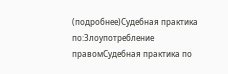(подробнее)Судебная практика по:Злоупотребление правомСудебная практика по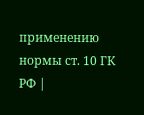применению нормы ст. 10 ГК РФ |